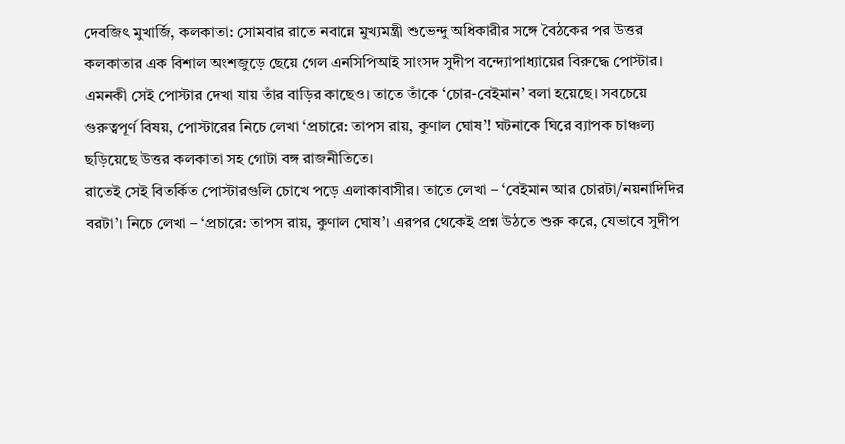দেবজিৎ মুখার্জি, কলকাতা: সোমবার রাতে নবান্নে মুখ্যমন্ত্রী শুভেন্দু অধিকারীর সঙ্গে বৈঠকের পর উত্তর কলকাতার এক বিশাল অংশজুড়ে ছেয়ে গেল এনসিপিআই সাংসদ সুদীপ বন্দ্যোপাধ্যায়ের বিরুদ্ধে পোস্টার। এমনকী সেই পোস্টার দেখা যায় তাঁর বাড়ির কাছেও। তাতে তাঁকে ‘চোর-বেইমান’ বলা হয়েছে। সবচেয়ে গুরুত্বপূর্ণ বিষয়, পোস্টারের নিচে লেখা ‘প্রচারে: তাপস রায়, কুণাল ঘোষ’! ঘটনাকে ঘিরে ব্যাপক চাঞ্চল্য ছড়িয়েছে উত্তর কলকাতা সহ গোটা বঙ্গ রাজনীতিতে।
রাতেই সেই বিতর্কিত পোস্টারগুলি চোখে পড়ে এলাকাবাসীর। তাতে লেখা – ‘বেইমান আর চোরটা/নয়নাদিদির বরটা’। নিচে লেখা – ‘প্রচারে: তাপস রায়, কুণাল ঘোষ’। এরপর থেকেই প্রশ্ন উঠতে শুরু করে, যেভাবে সুদীপ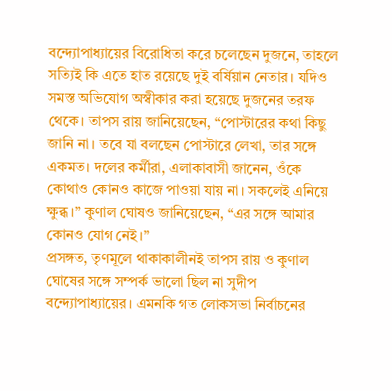বন্দ্যোপাধ্যায়ের বিরোধিতা করে চলেছেন দুজনে, তাহলে সত্যিই কি এতে হাত রয়েছে দুই বর্ষিয়ান নেতার। যদিও সমস্ত অভিযোগ অস্বীকার করা হয়েছে দুজনের তরফ থেকে। তাপস রায় জানিয়েছেন, “পোস্টারের কথা কিছু জানি না। তবে যা বলছেন পোস্টারে লেখা, তার সঙ্গে একমত। দলের কর্মীরা, এলাকাবাসী জানেন, ওঁকে কোথাও কোনও কাজে পাওয়া যায় না। সকলেই এনিয়ে ক্ষুব্ধ।” কুণাল ঘোষও জানিয়েছেন, “এর সঙ্গে আমার কোনও যোগ নেই।”
প্রসঙ্গত, তৃণমূলে থাকাকালীনই তাপস রায় ও কুণাল ঘোষের সঙ্গে সম্পর্ক ভালো ছিল না সুদীপ বন্দ্যোপাধ্যায়ের। এমনকি গত লোকসভা নির্বাচনের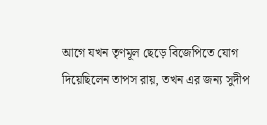আগে যখন তৃণমূল ছেড়ে বিজেপিতে যোগ দিয়েছিলেন তাপস রায়, তখন এর জন্য সুদীপ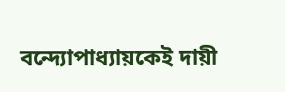বন্দ্যোপাধ্যায়কেই দায়ী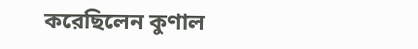করেছিলেন কুণাল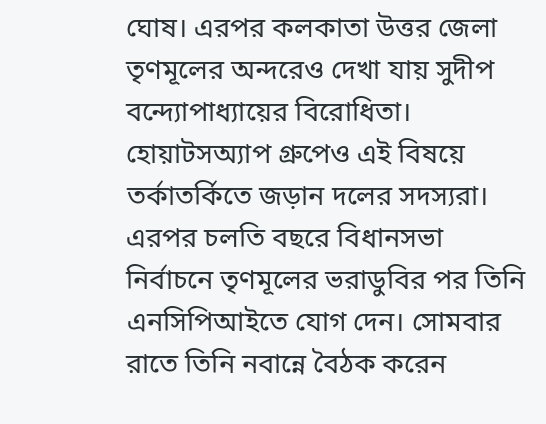ঘোষ। এরপর কলকাতা উত্তর জেলা তৃণমূলের অন্দরেও দেখা যায় সুদীপ বন্দ্যোপাধ্যায়ের বিরোধিতা। হোয়াটসঅ্যাপ গ্রুপেও এই বিষয়ে তর্কাতর্কিতে জড়ান দলের সদস্যরা। এরপর চলতি বছরে বিধানসভা নির্বাচনে তৃণমূলের ভরাডুবির পর তিনি এনসিপিআইতে যোগ দেন। সোমবার রাতে তিনি নবান্নে বৈঠক করেন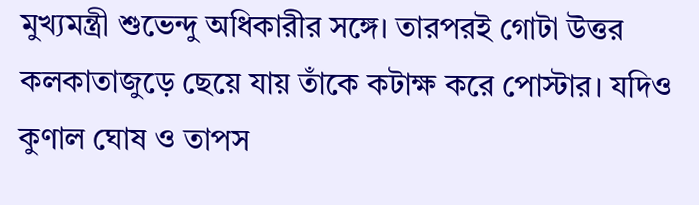মুখ্যমন্ত্রী শুভেন্দু অধিকারীর সঙ্গে। তারপরই গোটা উত্তর কলকাতাজুড়ে ছেয়ে যায় তাঁকে কটাক্ষ করে পোস্টার। যদিও কুণাল ঘোষ ও তাপস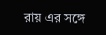রায় এর সঙ্গে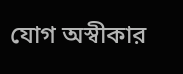যোগ অস্বীকার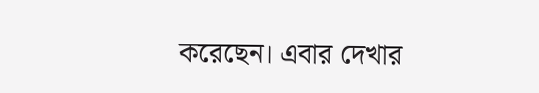করেছেন। এবার দেখার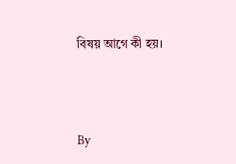বিষয় আগে কী হয়।



By